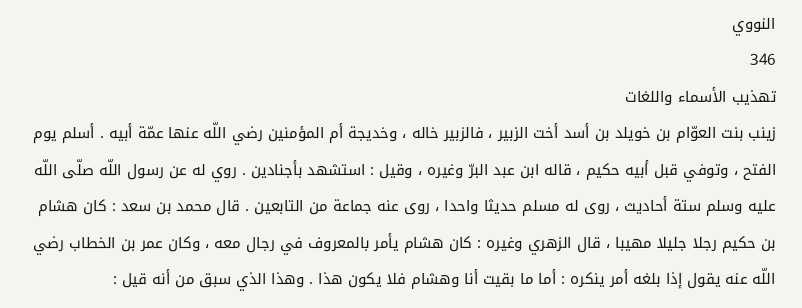النووي
346
تهذيب الأسماء واللغات
زينب بنت العوّام بن خويلد بن أسد أخت الزبير ، فالزبير خاله ، وخديجة أم المؤمنين رضي اللّه عنها عمّة أبيه . أسلم يوم الفتح ، وتوفي قبل أبيه حكيم ، قاله ابن عبد البرّ وغيره ، وقيل : استشهد بأجنادين . روي له عن رسول اللّه صلّى اللّه عليه وسلم ستة أحاديث ، روى له مسلم حديثا واحدا ، روى عنه جماعة من التابعين . قال محمد بن سعد : كان هشام بن حكيم رجلا جليلا مهيبا ، قال الزهري وغيره : كان هشام يأمر بالمعروف في رجال معه ، وكان عمر بن الخطاب رضي اللّه عنه يقول إذا بلغه أمر ينكره : أما ما بقيت أنا وهشام فلا يكون هذا . وهذا الذي سبق من أنه قيل :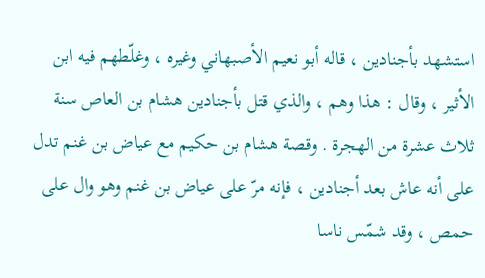استشهد بأجنادين ، قاله أبو نعيم الأصبهاني وغيره ، وغلّطهم فيه ابن الأثير ، وقال : هذا وهم ، والذي قتل بأجنادين هشام بن العاص سنة ثلاث عشرة من الهجرة . وقصة هشام بن حكيم مع عياض بن غنم تدل على أنه عاش بعد أجنادين ، فإنه مرّ على عياض بن غنم وهو وال على حمص ، وقد شمّس ناسا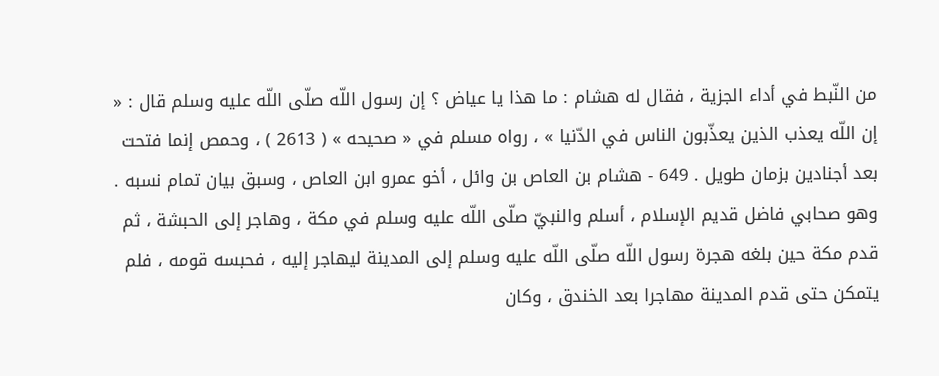من النّبط في أداء الجزية ، فقال له هشام : ما هذا يا عياض ؟ إن رسول اللّه صلّى اللّه عليه وسلم قال : « إن اللّه يعذب الذين يعذّبون الناس في الدّنيا » ، رواه مسلم في « صحيحه » ( 2613 ) ، وحمص إنما فتحت بعد أجنادين بزمان طويل . 649 - هشام بن العاص بن وائل ، أخو عمرو ابن العاص ، وسبق بيان تمام نسبه . وهو صحابي فاضل قديم الإسلام ، أسلم والنبيّ صلّى اللّه عليه وسلم في مكة ، وهاجر إلى الحبشة ، ثم قدم مكة حين بلغه هجرة رسول اللّه صلّى اللّه عليه وسلم إلى المدينة ليهاجر إليه ، فحبسه قومه ، فلم يتمكن حتى قدم المدينة مهاجرا بعد الخندق ، وكان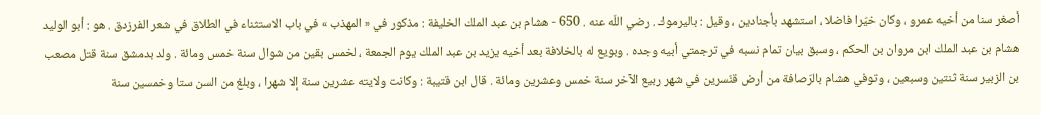أصغر سنا من أخيه عمرو ، وكان خيّرا فاضلا ، استشهد بأجنادين ، وقيل : باليرموك . رضي اللّه عنه . 650 - هشام بن عبد الملك الخليفة : مذكور في « المهذب » في باب الاستثناء في الطلاق في شعر الفرزدق . هو : أبو الوليد هشام بن عبد الملك ابن مروان بن الحكم ، وسبق بيان تمام نسبه في ترجمتي أبيه وجده . وبويع له بالخلافة بعد أخيه يزيد بن عبد الملك يوم الجمعة ، لخمس بقين من شوال سنة خمس ومائة . ولد بدمشق سنة قتل مصعب بن الزبير سنة ثنتين وسبعين ، وتوفي هشام بالرّصافة من أرض قنّسرين في شهر ربيع الآخر سنة خمس وعشرين ومائة . قال ابن قتيبة : وكانت ولايته عشرين سنة إلا شهرا ، وبلغ من السن ستا وخمسين سنة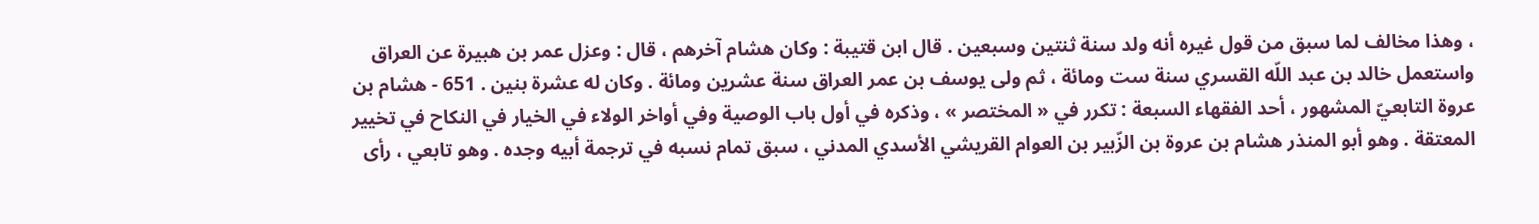، وهذا مخالف لما سبق من قول غيره أنه ولد سنة ثنتين وسبعين . قال ابن قتيبة : وكان هشام آخرهم ، قال : وعزل عمر بن هبيرة عن العراق واستعمل خالد بن عبد اللّه القسري سنة ست ومائة ، ثم ولى يوسف بن عمر العراق سنة عشرين ومائة . وكان له عشرة بنين . 651 - هشام بن عروة التابعيّ المشهور ، أحد الفقهاء السبعة : تكرر في « المختصر » ، وذكره في أول باب الوصية وفي أواخر الولاء في الخيار في النكاح في تخيير المعتقة . وهو أبو المنذر هشام بن عروة بن الزّبير بن العوام القريشي الأسدي المدني ، سبق تمام نسبه في ترجمة أبيه وجده . وهو تابعي ، رأى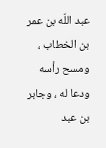عبد اللّه بن عمر بن الخطاب ، ومسح رأسه ودعا له ، وجابر بن عبد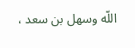اللّه وسهل بن سعد ،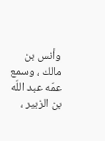وأنس بن مالك ، وسمع عمّه عبد اللّه بن الزبير ،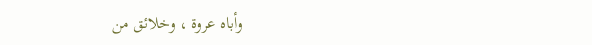وأباه عروة ، وخلائق من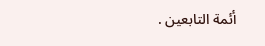أئمة التابعين .